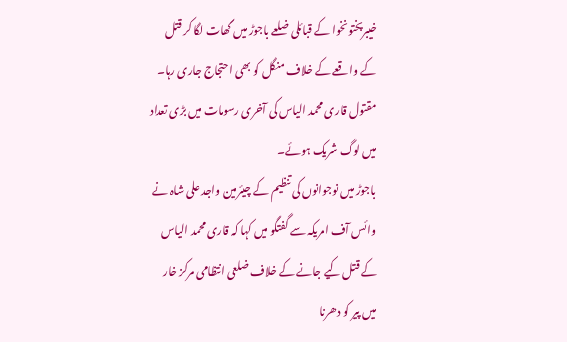خیبرپختونخوا کے قبائلی ضلعے باجوڑ میں گھات لگا کر قتل کے واقعے کے خلاف منگل کو بھی احتجاج جاری رہا۔ مقتول قاری محمد الیاس کی آخری رسومات میں بڑی تعداد میں لوگ شریک ہوئے۔
باجوڑ میں نوجوانوں کی تنظیم کے چیئرمین واجد علی شاہ نے وائس آف امریکہ سے گفتگو میں کہا کہ قاری محمد الیاس کے قتل کیے جانے کے خلاف ضلعی انتظامی مرکز خار میں پیر کو دھرنا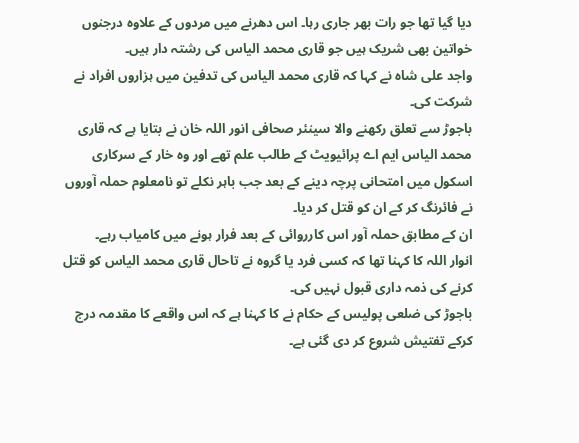دیا گیا تھا جو رات بھر جاری رہا۔ اس دھرنے میں مردوں کے علاوہ درجنوں خواتین بھی شریک ہیں جو قاری محمد الیاس کی رشتہ دار ہیں۔
واجد علی شاہ نے کہا کہ قاری محمد الیاس کی تدفین میں ہزاروں افراد نے شرکت کی۔
باجوڑ سے تعلق رکھنے والا سینئر صحافی انور اللہ خان نے بتایا ہے کہ قاری محمد الیاس ایم اے پرائیویٹ کے طالب علم تھے اور وہ خار کے سرکاری اسکول میں امتحانی پرچہ دینے کے بعد جب باہر نکلے تو نامعلوم حملہ آوروں نے فائرنگ کر کے ان کو قتل کر دیا۔
ان کے مطابق حملہ آور اس کارروائی کے بعد فرار ہونے میں کامیاب رہے۔
انوار اللہ کا کہنا تھا کہ کسی فرد یا گروہ نے تاحال قاری محمد الیاس کو قتل کرنے کی ذمہ داری قبول نہیں کی۔
باجوڑ کی ضلعی پولیس کے حکام نے کا کہنا ہے کہ اس واقعے کا مقدمہ درج کرکے تفتیش شروع کر دی گئی ہے۔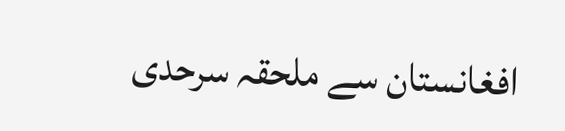افغانستان سے ملحقہ سرحدی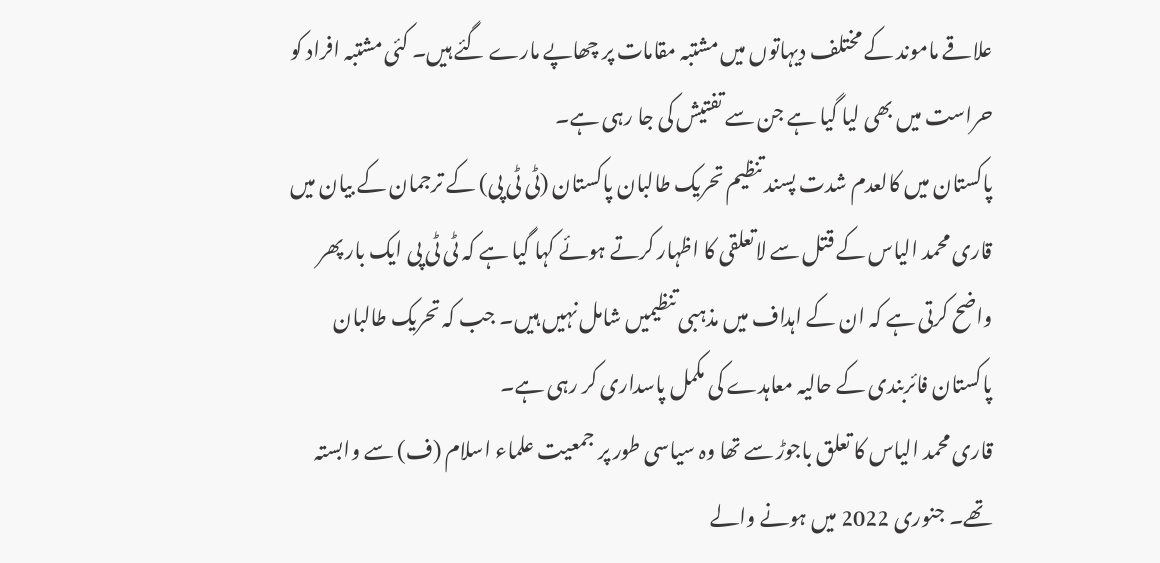علاقے ماموند کے مختلف دیہاتوں میں مشتبہ مقامات پر چھاپے مارے گئے ہیں۔ کئی مشتبہ افراد کو حراست میں بھی لیا گیا ہے جن سے تفتیش کی جا رہی ہے۔
پاکستان میں کالعدم شدت پسند تنظیم تحریک طالبان پاکستان (ٹی ٹی پی) کے ترجمان کے بیان میں قاری محمد الیاس کے قتل سے لاتعلقی کا اظہار کرتے ہوئے کہا گیا ہے کہ ٹی ٹی پی ایک بار پھر واضح کرتی ہے کہ ان کے اہداف میں مذہبی تنظیمیں شامل نہیں ہیں۔ جب کہ تحریک طالبان پاکستان فائربندی کے حالیہ معاہدے کی مکمل پاسداری کر رہی ہے۔
قاری محمد الیاس کا تعلق باجوڑ سے تھا وہ سیاسی طور پر جمعیت علماء اسلام (ف) سے وابستہ تھے۔ جنوری 2022 میں ہونے والے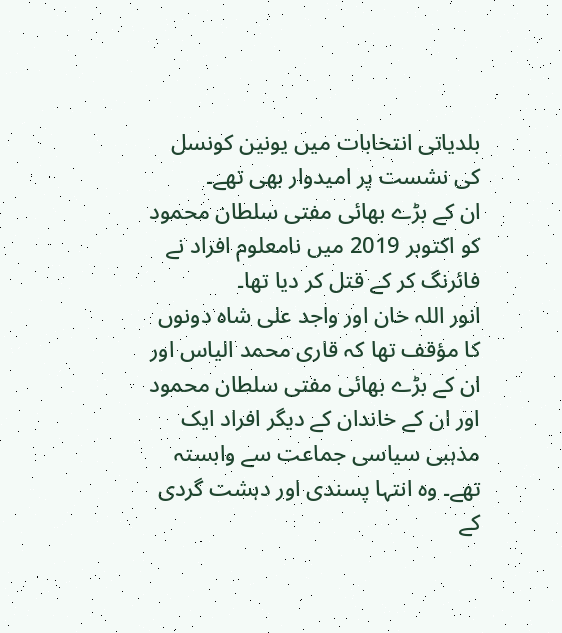بلدیاتی انتخابات میں یونین کونسل کی نشست پر امیدوار بھی تھے۔
ان کے بڑے بھائی مفتی سلطان محمود کو اکتوبر 2019 میں نامعلوم افراد نے فائرنگ کر کے قتل کر دیا تھا۔
انور اللہ خان اور واجد علی شاہ دونوں کا مؤقف تھا کہ قاری محمد الیاس اور ان کے بڑے بھائی مفتی سلطان محمود اور ان کے خاندان کے دیگر افراد ایک مذہبی سیاسی جماعت سے وابستہ تھے۔ وہ انتہا پسندی اور دہشت گردی کے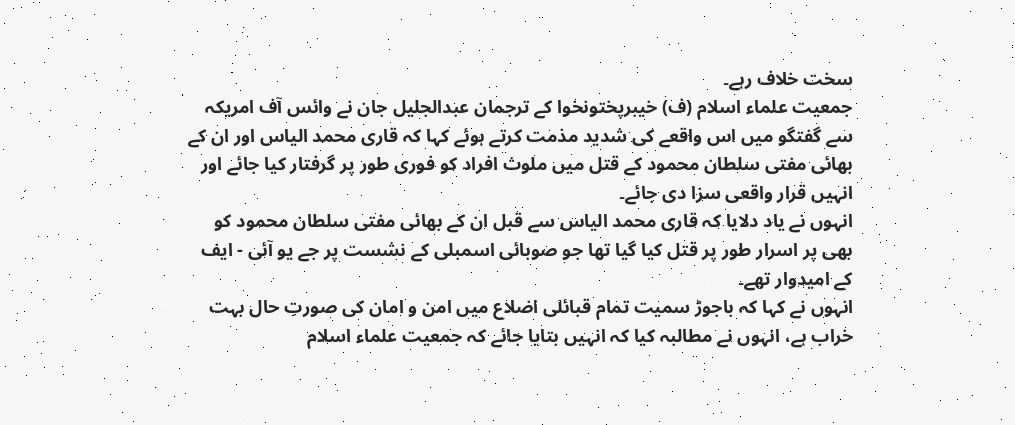سخت خلاف رہے۔
جمعیت علماء اسلام (ف) خیبرپختونخوا کے ترجمان عبدالجلیل جان نے وائس آف امریکہ سے گفتگو میں اس واقعے کی شدید مذمت کرتے ہوئے کہا کہ قاری محمد الیاس اور ان کے بھائی مفتی سلطان محمود کے قتل میں ملوث افراد کو فوری طور پر گرفتار کیا جائے اور انہیں قرار واقعی سزا دی جائے۔
انہوں نے یاد دلایا کہ قاری محمد الیاس سے قبل ان کے بھائی مفتی سلطان محمود کو بھی پر اسرار طور پر قتل کیا گیا تھا جو صوبائی اسمبلی کے نشست پر جے یو آئی - ایف کے امیدوار تھے۔
انہوں نے کہا کہ باجوڑ سمیت تمام قبائلی اضلاع میں امن و امان کی صورتِ حال بہت خراب ہے، انہوں نے مطالبہ کیا کہ انہیں بتایا جائے کہ جمعیت علماء اسلام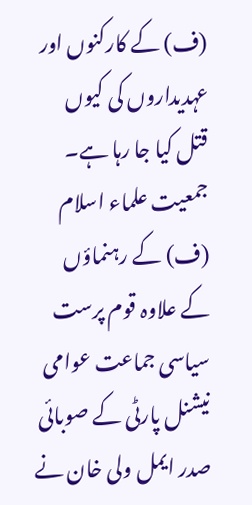(ف) کے کارکنوں اور عہدیداروں کی کیوں قتل کیا جا رہا ہے۔
جمعیت علماء اسلام (ف) کے رہنماؤں کے علاوہ قوم پرست سیاسی جماعت عوامی نیشنل پارٹی کے صوبائی صدر ایمل ولی خان نے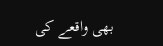بھی واقعے کی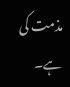مذمت کی ہے۔